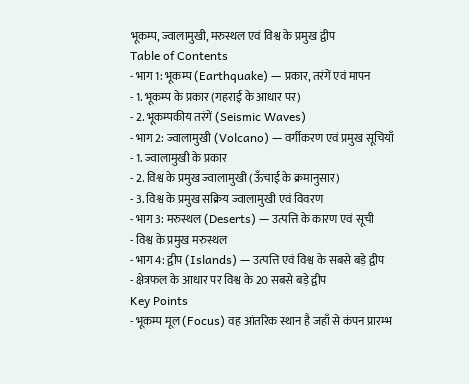भूकम्प, ज्वालामुखी, मरुस्थल एवं विश्व के प्रमुख द्वीप
Table of Contents
- भाग 1: भूकम्प (Earthquake) — प्रकार, तरंगें एवं मापन
- 1. भूकम्प के प्रकार (गहराई के आधार पर)
- 2. भूकम्पकीय तरंगें (Seismic Waves)
- भाग 2: ज्वालामुखी (Volcano) — वर्गीकरण एवं प्रमुख सूचियाँ
- 1. ज्वालामुखी के प्रकार
- 2. विश्व के प्रमुख ज्वालामुखी (ऊँचाई के क्रमानुसार)
- 3. विश्व के प्रमुख सक्रिय ज्वालामुखी एवं विवरण
- भाग 3: मरुस्थल (Deserts) — उत्पत्ति के कारण एवं सूची
- विश्व के प्रमुख मरुस्थल
- भाग 4: द्वीप (Islands) — उत्पत्ति एवं विश्व के सबसे बड़े द्वीप
- क्षेत्रफल के आधार पर विश्व के 20 सबसे बड़े द्वीप
Key Points
- भूकम्प मूल (Focus) वह आंतरिक स्थान है जहाँ से कंपन प्रारम्भ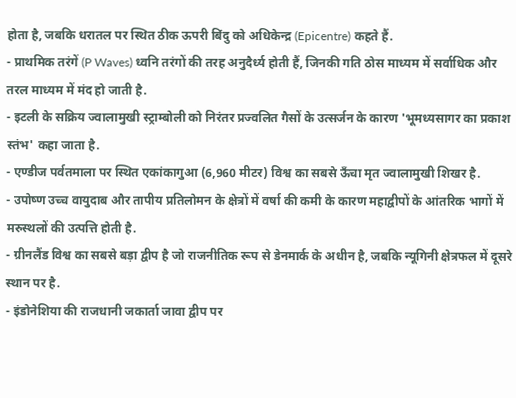होता है, जबकि धरातल पर स्थित ठीक ऊपरी बिंदु को अधिकेन्द्र (Epicentre) कहते हैं.
- प्राथमिक तरंगें (P Waves) ध्वनि तरंगों की तरह अनुदैर्ध्य होती हैं, जिनकी गति ठोस माध्यम में सर्वाधिक और तरल माध्यम में मंद हो जाती है.
- इटली के सक्रिय ज्वालामुखी स्ट्राम्बोली को निरंतर प्रज्वलित गैसों के उत्सर्जन के कारण 'भूमध्यसागर का प्रकाश स्तंभ' कहा जाता है.
- एण्डीज पर्वतमाला पर स्थित एकांकागुआ (6,960 मीटर) विश्व का सबसे ऊँचा मृत ज्वालामुखी शिखर है.
- उपोष्ण उच्च वायुदाब और तापीय प्रतिलोमन के क्षेत्रों में वर्षा की कमी के कारण महाद्वीपों के आंतरिक भागों में मरुस्थलों की उत्पत्ति होती है.
- ग्रीनलैंड विश्व का सबसे बड़ा द्वीप है जो राजनीतिक रूप से डेनमार्क के अधीन है, जबकि न्यूगिनी क्षेत्रफल में दूसरे स्थान पर है.
- इंडोनेशिया की राजधानी जकार्ता जावा द्वीप पर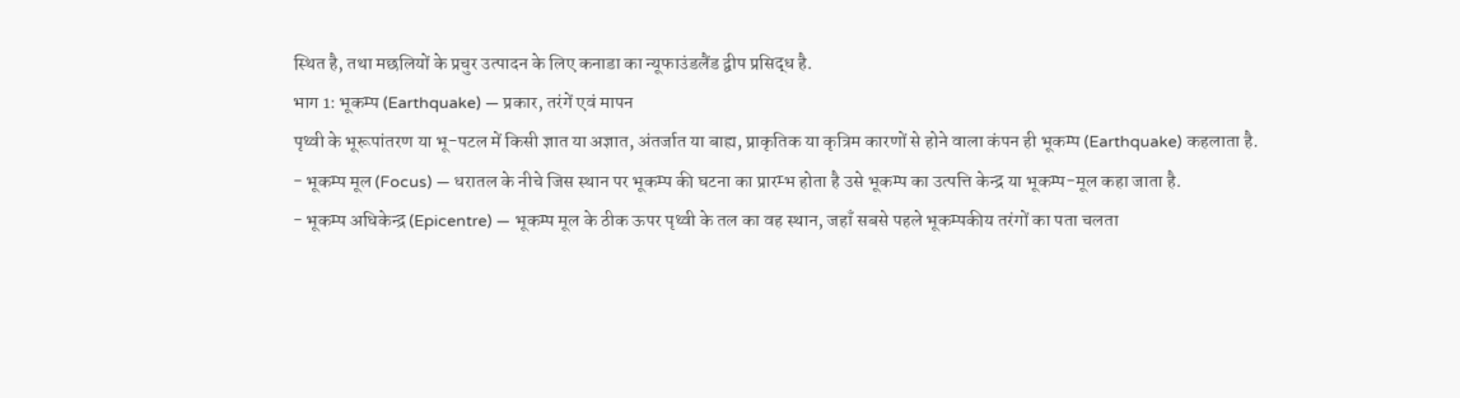स्थित है, तथा मछलियों के प्रचुर उत्पादन के लिए कनाडा का न्यूफाउंडलैंड द्वीप प्रसिद्ध है.
भाग 1: भूकम्प (Earthquake) — प्रकार, तरंगें एवं मापन
पृथ्वी के भूरूपांतरण या भू-पटल में किसी ज्ञात या अज्ञात, अंतर्जात या बाह्य, प्राकृतिक या कृत्रिम कारणों से होने वाला कंपन ही भूकम्प (Earthquake) कहलाता है.
- भूकम्प मूल (Focus) — धरातल के नीचे जिस स्थान पर भूकम्प की घटना का प्रारम्भ होता है उसे भूकम्प का उत्पत्ति केन्द्र या भूकम्प-मूल कहा जाता है.
- भूकम्प अधिकेन्द्र (Epicentre) — भूकम्प मूल के ठीक ऊपर पृथ्वी के तल का वह स्थान, जहाँ सबसे पहले भूकम्पकीय तरंगों का पता चलता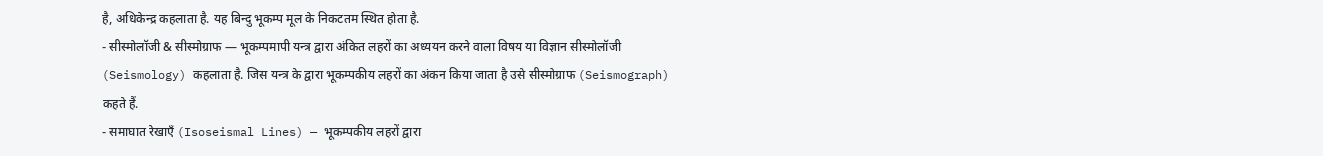है, अधिकेन्द्र कहलाता है. यह बिन्दु भूकम्प मूल के निकटतम स्थित होता है.
- सीस्मोलॉजी & सीस्मोग्राफ — भूकम्पमापी यन्त्र द्वारा अंकित लहरों का अध्ययन करने वाला विषय या विज्ञान सीस्मोलॉजी (Seismology) कहलाता है. जिस यन्त्र के द्वारा भूकम्पकीय लहरों का अंकन किया जाता है उसे सीस्मोग्राफ (Seismograph) कहते हैं.
- समाघात रेखाएँ (Isoseismal Lines) — भूकम्पकीय लहरों द्वारा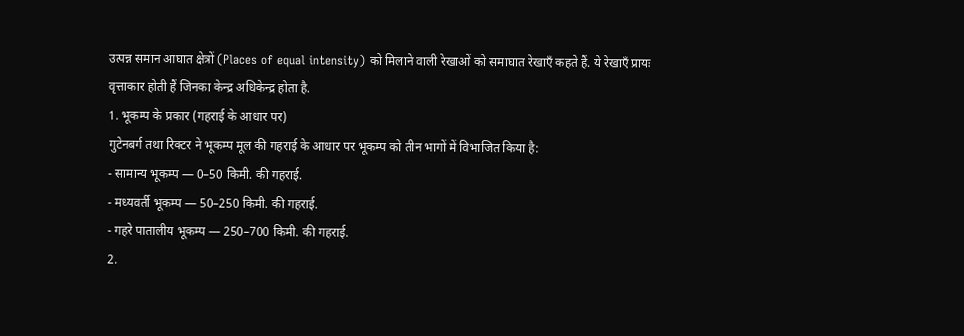उत्पन्न समान आघात क्षेत्रों (Places of equal intensity) को मिलाने वाली रेखाओं को समाघात रेखाएँ कहते हैं. ये रेखाएँ प्रायः वृत्ताकार होती हैं जिनका केन्द्र अधिकेन्द्र होता है.
1. भूकम्प के प्रकार (गहराई के आधार पर)
गुटेनबर्ग तथा रिक्टर ने भूकम्प मूल की गहराई के आधार पर भूकम्प को तीन भागों में विभाजित किया है:
- सामान्य भूकम्प — 0–50 किमी. की गहराई.
- मध्यवर्ती भूकम्प — 50–250 किमी. की गहराई.
- गहरे पातालीय भूकम्प — 250–700 किमी. की गहराई.
2.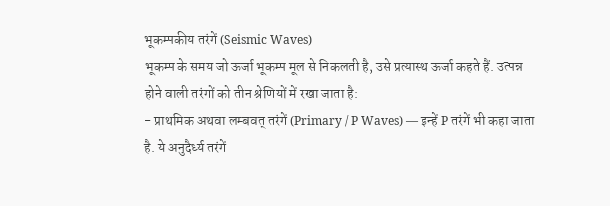भूकम्पकीय तरंगें (Seismic Waves)
भूकम्प के समय जो ऊर्जा भूकम्प मूल से निकलती है, उसे प्रत्यास्थ ऊर्जा कहते हैं. उत्पन्न होने वाली तरंगों को तीन श्रेणियों में रखा जाता है:
- प्राथमिक अथवा लम्बवत् तरंगें (Primary / P Waves) — इन्हें P तरंगें भी कहा जाता है. ये अनुदैर्ध्य तरंगें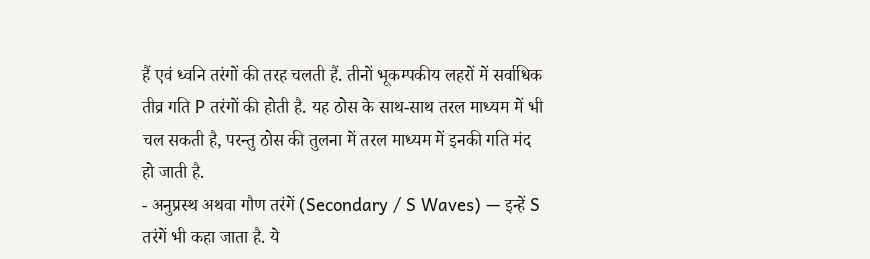हैं एवं ध्वनि तरंगों की तरह चलती हैं. तीनों भूकम्पकीय लहरों में सर्वाधिक तीव्र गति P तरंगों की होती है. यह ठोस के साथ-साथ तरल माध्यम में भी चल सकती है, परन्तु ठोस की तुलना में तरल माध्यम में इनकी गति मंद हो जाती है.
- अनुप्रस्थ अथवा गौण तरंगें (Secondary / S Waves) — इन्हें S तरंगें भी कहा जाता है. ये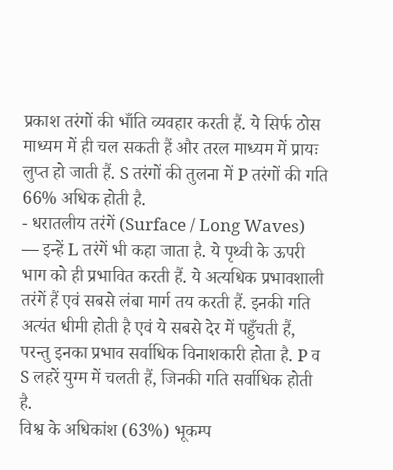प्रकाश तरंगों की भाँति व्यवहार करती हैं. ये सिर्फ ठोस माध्यम में ही चल सकती हैं और तरल माध्यम में प्रायः लुप्त हो जाती हैं. S तरंगों की तुलना में P तरंगों की गति 66% अधिक होती है.
- धरातलीय तरंगें (Surface / Long Waves) — इन्हें L तरंगें भी कहा जाता है. ये पृथ्वी के ऊपरी भाग को ही प्रभावित करती हैं. ये अत्यधिक प्रभावशाली तरंगें हैं एवं सबसे लंबा मार्ग तय करती हैं. इनकी गति अत्यंत धीमी होती है एवं ये सबसे देर में पहुँचती हैं, परन्तु इनका प्रभाव सर्वाधिक विनाशकारी होता है. P व S लहरें युग्म में चलती हैं, जिनकी गति सर्वाधिक होती है.
विश्व के अधिकांश (63%) भूकम्प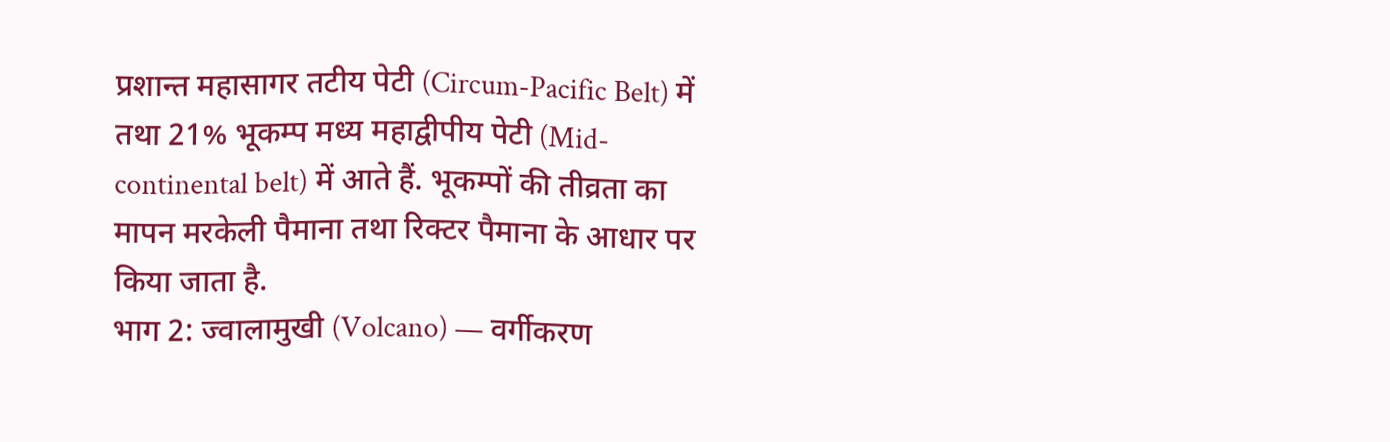प्रशान्त महासागर तटीय पेटी (Circum-Pacific Belt) में तथा 21% भूकम्प मध्य महाद्वीपीय पेटी (Mid-continental belt) में आते हैं. भूकम्पों की तीव्रता का मापन मरकेली पैमाना तथा रिक्टर पैमाना के आधार पर किया जाता है.
भाग 2: ज्वालामुखी (Volcano) — वर्गीकरण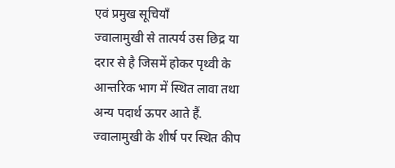एवं प्रमुख सूचियाँ
ज्वालामुखी से तात्पर्य उस छिद्र या दरार से है जिसमें होकर पृथ्वी के आन्तरिक भाग में स्थित लावा तथा अन्य पदार्थ ऊपर आते हैं. ज्वालामुखी के शीर्ष पर स्थित कीप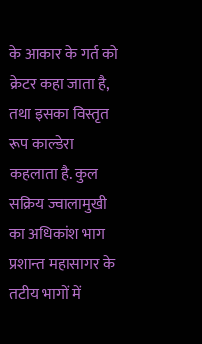के आकार के गर्त को क्रेटर कहा जाता है, तथा इसका विस्तृत रूप काल्डेरा कहलाता है. कुल सक्रिय ज्वालामुखी का अधिकांश भाग प्रशान्त महासागर के तटीय भागों में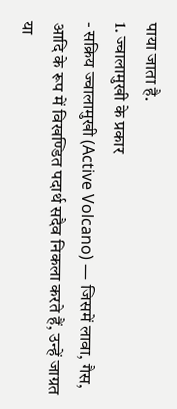पाया जाता है.
1. ज्वालामुखी के प्रकार
- सक्रिय ज्वालामुखी (Active Volcano) — जिसमें लावा, गैस, आदि के रूप में विखण्डित पदार्थ सदैव निकला करते हैं, उन्हें जाग्रत या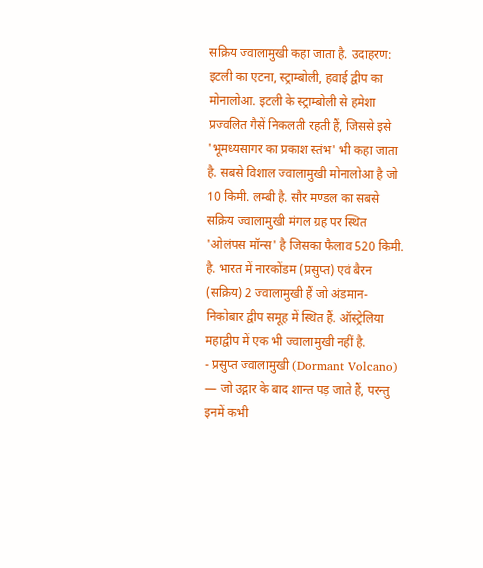सक्रिय ज्वालामुखी कहा जाता है. उदाहरण: इटली का एटना, स्ट्राम्बोली, हवाई द्वीप का मोनालोआ. इटली के स्ट्राम्बोली से हमेशा प्रज्वलित गैसें निकलती रहती हैं, जिससे इसे 'भूमध्यसागर का प्रकाश स्तंभ' भी कहा जाता है. सबसे विशाल ज्वालामुखी मोनालोआ है जो 10 किमी. लम्बी है. सौर मण्डल का सबसे सक्रिय ज्वालामुखी मंगल ग्रह पर स्थित 'ओलंपस मॉन्स' है जिसका फैलाव 520 किमी. है. भारत में नारकोंडम (प्रसुप्त) एवं बैरन (सक्रिय) 2 ज्वालामुखी हैं जो अंडमान-निकोबार द्वीप समूह में स्थित हैं. ऑस्ट्रेलिया महाद्वीप में एक भी ज्वालामुखी नहीं है.
- प्रसुप्त ज्वालामुखी (Dormant Volcano) — जो उद्गार के बाद शान्त पड़ जाते हैं, परन्तु इनमें कभी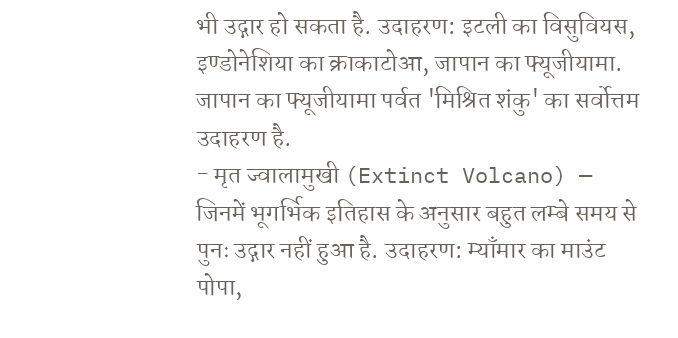भी उद्गार हो सकता है. उदाहरण: इटली का विसुवियस, इण्डोनेशिया का क्राकाटोआ, जापान का फ्यूजीयामा. जापान का फ्यूजीयामा पर्वत 'मिश्रित शंकु' का सर्वोत्तम उदाहरण है.
- मृत ज्वालामुखी (Extinct Volcano) — जिनमें भूगर्भिक इतिहास के अनुसार बहुत लम्बे समय से पुनः उद्गार नहीं हुआ है. उदाहरण: म्याँमार का माउंट पोपा,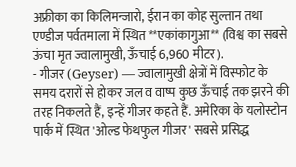अफ्रीका का किलिमन्जारो, ईरान का कोह सुल्तान तथा एण्डीज पर्वतमाला में स्थित **एकांकागुआ** (विश्व का सबसे ऊंचा मृत ज्वालामुखी, ऊँचाई 6,960 मीटर).
- गीजर (Geyser) — ज्वालामुखी क्षेत्रों में विस्फोट के समय दरारों से होकर जल व वाष्प कुछ ऊँचाई तक झरने की तरह निकलते हैं, इन्हें गीजर कहते हैं. अमेरिका के यलोस्टोन पार्क में स्थित 'ओल्ड फेथफुल गीजर' सबसे प्रसिद्ध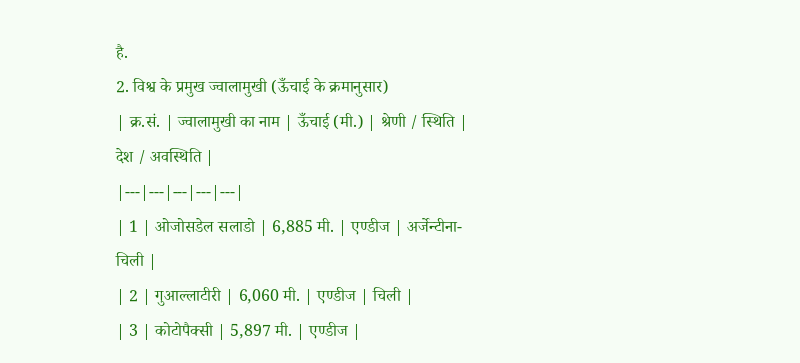है.
2. विश्व के प्रमुख ज्वालामुखी (ऊँचाई के क्रमानुसार)
| क्र.सं. | ज्वालामुखी का नाम | ऊँचाई (मी.) | श्रेणी / स्थिति | देश / अवस्थिति |
|---|---|---|---|---|
| 1 | ओजोसडेल सलाडो | 6,885 मी. | एण्डीज | अर्जेन्टीना-चिली |
| 2 | गुआल्लाटीरी | 6,060 मी. | एण्डीज | चिली |
| 3 | कोटोपैक्सी | 5,897 मी. | एण्डीज |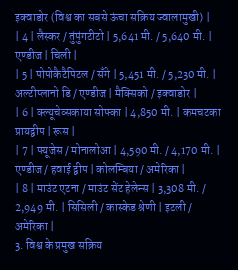इक्वाडोर (विश्व का सबसे ऊंचा सक्रिय ज्वालामुखी) |
| 4 | लैस्कर / तुंपुंगटीटो | 5,641 मी. / 5,640 मी. | एण्डीज | चिली |
| 5 | पोपोकैटैपिटल / सँगे | 5,451 मी. / 5,230 मी. | अल्टीप्लानो डि / एण्डीज | मैक्सिको / इक्वाडोर |
| 6 | क्ल्यूचेव्सकाया सोफ्का | 4,850 मी. | कमचटका प्रायद्वीप | रूस |
| 7 | फ्यूजेस / मोनालोआ | 4,590 मी. / 4,170 मी. | एण्डीज / हवाई द्वीप | कोलम्बिया / अमेरिका |
| 8 | माउंट एटना / माउंट सेंट हेलेन्स | 3,308 मी. / 2,949 मी. | सिसिली / कास्केड श्रेणी | इटली / अमेरिका |
3. विश्व के प्रमुख सक्रिय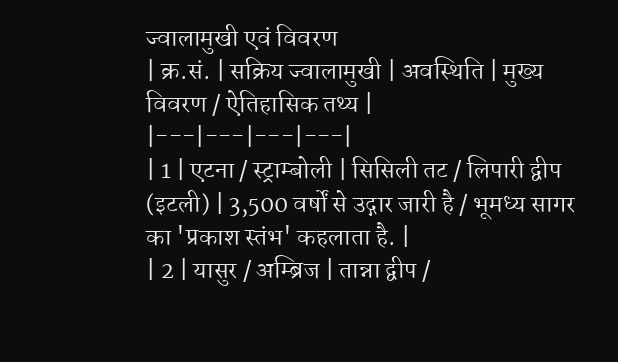ज्वालामुखी एवं विवरण
| क्र.सं. | सक्रिय ज्वालामुखी | अवस्थिति | मुख्य विवरण / ऐतिहासिक तथ्य |
|---|---|---|---|
| 1 | एटना / स्ट्राम्बोली | सिसिली तट / लिपारी द्वीप (इटली) | 3,500 वर्षों से उद्गार जारी है / भूमध्य सागर का 'प्रकाश स्तंभ' कहलाता है. |
| 2 | यासुर / अम्ब्रिज | तान्ना द्वीप /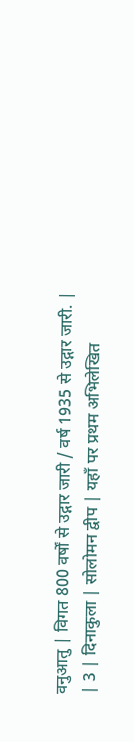वनुआतु | विगत 800 वर्षों से उद्गार जारी / वर्ष 1935 से उद्गार जारी. |
| 3 | दिनाकुला | सोलोमन द्वीप | यहाँ पर प्रथम अभिलेखित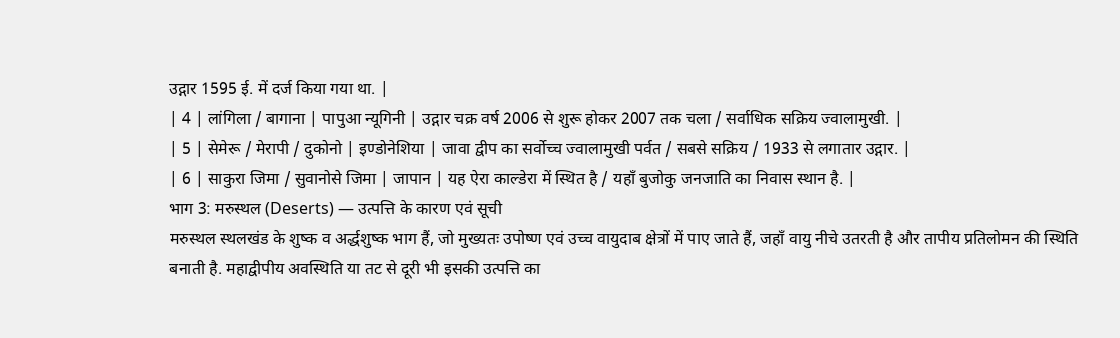उद्गार 1595 ई. में दर्ज किया गया था. |
| 4 | लांगिला / बागाना | पापुआ न्यूगिनी | उद्गार चक्र वर्ष 2006 से शुरू होकर 2007 तक चला / सर्वाधिक सक्रिय ज्वालामुखी. |
| 5 | सेमेरू / मेरापी / दुकोनो | इण्डोनेशिया | जावा द्वीप का सर्वोच्च ज्वालामुखी पर्वत / सबसे सक्रिय / 1933 से लगातार उद्गार. |
| 6 | साकुरा जिमा / सुवानोसे जिमा | जापान | यह ऐरा काल्डेरा में स्थित है / यहाँ बुजोकु जनजाति का निवास स्थान है. |
भाग 3: मरुस्थल (Deserts) — उत्पत्ति के कारण एवं सूची
मरुस्थल स्थलखंड के शुष्क व अर्द्धशुष्क भाग हैं, जो मुख्यतः उपोष्ण एवं उच्च वायुदाब क्षेत्रों में पाए जाते हैं, जहाँ वायु नीचे उतरती है और तापीय प्रतिलोमन की स्थिति बनाती है. महाद्वीपीय अवस्थिति या तट से दूरी भी इसकी उत्पत्ति का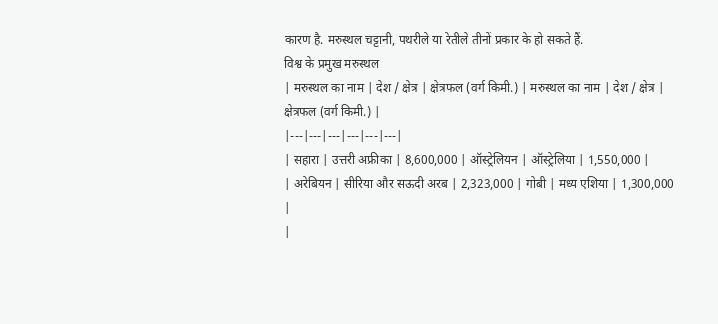कारण है. मरुस्थल चट्टानी, पथरीले या रेतीले तीनों प्रकार के हो सकते हैं.
विश्व के प्रमुख मरुस्थल
| मरुस्थल का नाम | देश / क्षेत्र | क्षेत्रफल (वर्ग किमी.) | मरुस्थल का नाम | देश / क्षेत्र | क्षेत्रफल (वर्ग किमी.) |
|---|---|---|---|---|---|
| सहारा | उत्तरी अफ्रीका | 8,600,000 | ऑस्ट्रेलियन | ऑस्ट्रेलिया | 1,550,000 |
| अरेबियन | सीरिया और सऊदी अरब | 2,323,000 | गोबी | मध्य एशिया | 1,300,000 |
|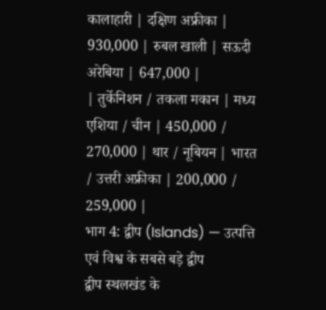कालाहारी | दक्षिण अफ्रीका | 930,000 | रुबल खाली | सऊदी अरेबिया | 647,000 |
| तुर्केनिशन / तकला मकान | मध्य एशिया / चीन | 450,000 / 270,000 | थार / नूबियन | भारत / उत्तरी अफ्रीका | 200,000 / 259,000 |
भाग 4: द्वीप (Islands) — उत्पत्ति एवं विश्व के सबसे बड़े द्वीप
द्वीप स्थलखंड के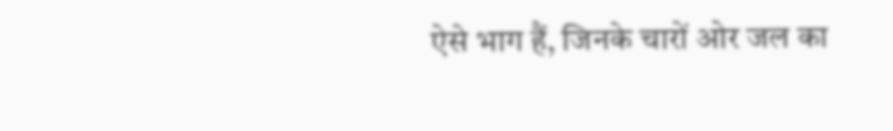ऐसे भाग हैं, जिनके चारों ओर जल का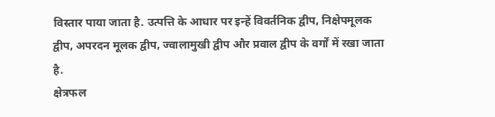विस्तार पाया जाता है. उत्पत्ति के आधार पर इन्हें विवर्तनिक द्वीप, निक्षेपमूलक द्वीप, अपरदन मूलक द्वीप, ज्वालामुखी द्वीप और प्रवाल द्वीप के वर्गों में रखा जाता है.
क्षेत्रफल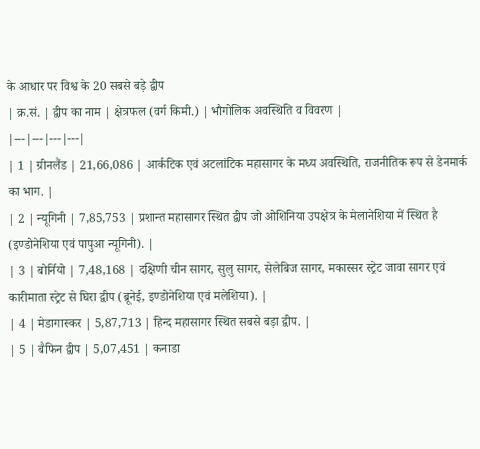के आधार पर विश्व के 20 सबसे बड़े द्वीप
| क्र.सं. | द्वीप का नाम | क्षेत्रफल (वर्ग किमी.) | भौगोलिक अवस्थिति व विवरण |
|---|---|---|---|
| 1 | ग्रीनलैंड | 21,66,086 | आर्कटिक एवं अटलांटिक महासागर के मध्य अवस्थिति, राजनीतिक रूप से डेनमार्क का भाग. |
| 2 | न्यूगिनी | 7,85,753 | प्रशान्त महासागर स्थित द्वीप जो ओशिनिया उपक्षेत्र के मेलानेशिया में स्थित है (इण्डोनेशिया एवं पापुआ न्यूगिनी). |
| 3 | बोर्नियो | 7,48,168 | दक्षिणी चीन सागर, सुलु सागर, सेलेबिज सागर, मकास्सर स्ट्रेट जावा सागर एवं कारीमाता स्ट्रेट से घिरा द्वीप (ब्रूनेई, इण्डोनेशिया एवं मलेशिया). |
| 4 | मेडागास्कर | 5,87,713 | हिन्द महासागर स्थित सबसे बड़ा द्वीप. |
| 5 | बैफिन द्वीप | 5,07,451 | कनाडा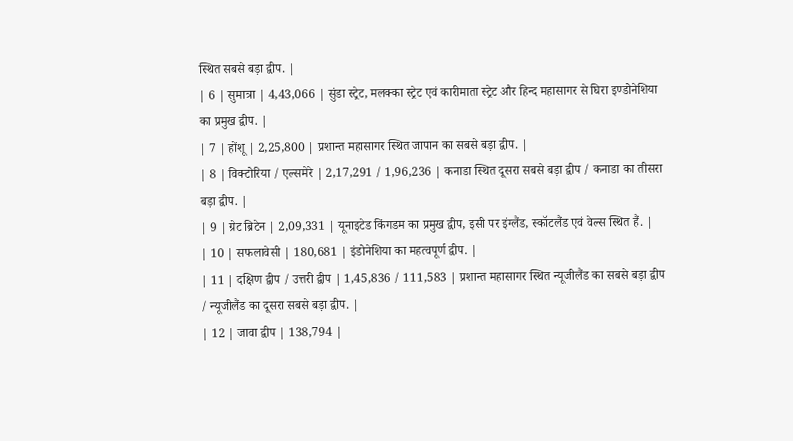स्थित सबसे बड़ा द्वीप. |
| 6 | सुमात्रा | 4,43,066 | सुंडा स्ट्रेट, मलक्का स्ट्रेट एवं कारीमाता स्ट्रेट और हिन्द महासागर से घिरा इण्डोनेशिया का प्रमुख द्वीप. |
| 7 | होंशू | 2,25,800 | प्रशान्त महासागर स्थित जापान का सबसे बड़ा द्वीप. |
| 8 | विक्टोरिया / एल्समेरे | 2,17,291 / 1,96,236 | कनाडा स्थित दूसरा सबसे बड़ा द्वीप / कनाडा का तीसरा बड़ा द्वीप. |
| 9 | ग्रेट ब्रिटेन | 2,09,331 | यूनाइटेड किंगडम का प्रमुख द्वीप, इसी पर इंग्लैंड, स्कॉटलैंड एवं वेल्स स्थित हैं. |
| 10 | सफलावेसी | 180,681 | इंडोनेशिया का महत्वपूर्ण द्वीप. |
| 11 | दक्षिण द्वीप / उत्तरी द्वीप | 1,45,836 / 111,583 | प्रशान्त महासागर स्थित न्यूजीलैंड का सबसे बड़ा द्वीप / न्यूजीलैंड का दूसरा सबसे बड़ा द्वीप. |
| 12 | जावा द्वीप | 138,794 |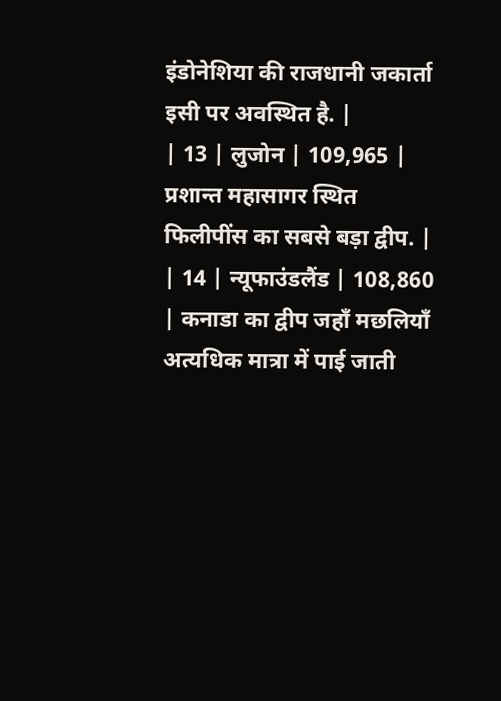इंडोनेशिया की राजधानी जकार्ता इसी पर अवस्थित है. |
| 13 | लुजोन | 109,965 | प्रशान्त महासागर स्थित फिलीपींस का सबसे बड़ा द्वीप. |
| 14 | न्यूफाउंडलैंड | 108,860 | कनाडा का द्वीप जहाँ मछलियाँ अत्यधिक मात्रा में पाई जाती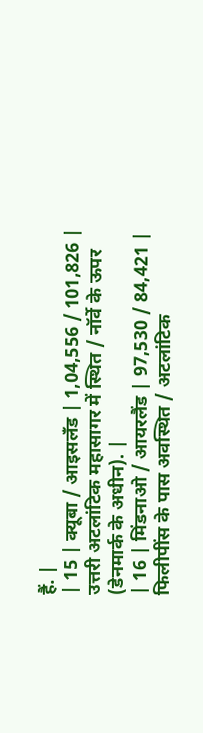हैं. |
| 15 | क्यूबा / आइसलँड | 1,04,556 / 101,826 | उत्तरी अटलांटिक महासागर में स्थित / नॉर्वे के ऊपर (डेनमार्क के अधीन). |
| 16 | मिंडनाओ / आयरलैंड | 97,530 / 84,421 | फिलीपींस के पास अवस्थित / अटलांटिक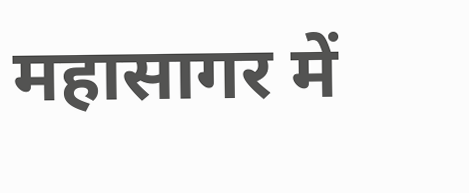महासागर में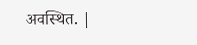अवस्थित. |